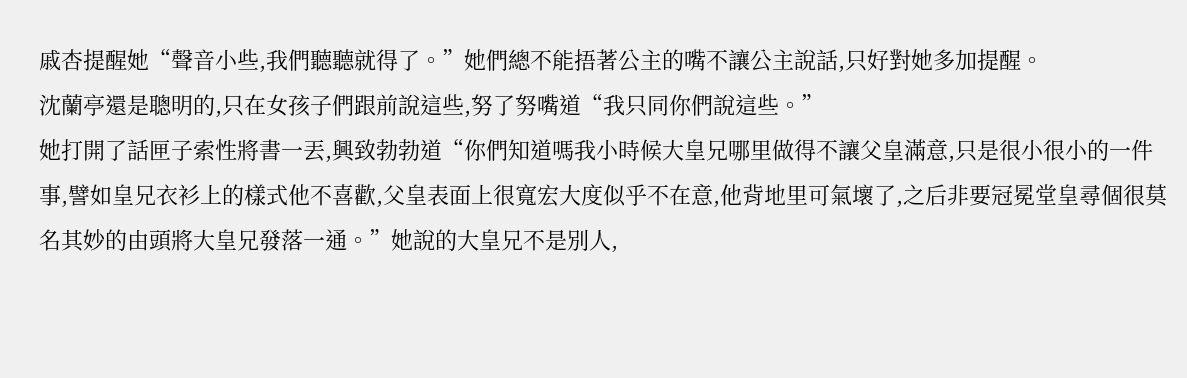戚杏提醒她“聲音小些,我們聽聽就得了。”她們總不能捂著公主的嘴不讓公主說話,只好對她多加提醒。
沈蘭亭還是聰明的,只在女孩子們跟前說這些,努了努嘴道“我只同你們說這些。”
她打開了話匣子索性將書一丟,興致勃勃道“你們知道嗎我小時候大皇兄哪里做得不讓父皇滿意,只是很小很小的一件事,譬如皇兄衣衫上的樣式他不喜歡,父皇表面上很寬宏大度似乎不在意,他背地里可氣壞了,之后非要冠冕堂皇尋個很莫名其妙的由頭將大皇兄發落一通。”她說的大皇兄不是別人,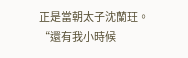正是當朝太子沈蘭玨。
“還有我小時候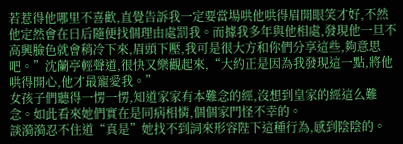若惹得他哪里不喜歡,直覺告訴我一定要當場哄他哄得眉開眼笑才好,不然他定然會在日后隨便找個理由處罰我。而據我多年與他相處,發現他一旦不高興臉色就會稍冷下來,眉頭下壓,我可是很大方和你們分享這些,夠意思吧。”沈蘭亭輕聲道,很快又樂觀起來,“大約正是因為我發現這一點,將他哄得開心,他才最寵愛我。”
女孩子們聽得一愣一愣,知道家家有本難念的經,沒想到皇家的經這么難念。如此看來她們實在是同病相憐,個個家門怪不幸的。
談漪漪忍不住道“真是”她找不到詞來形容陛下這種行為,感到陰陰的。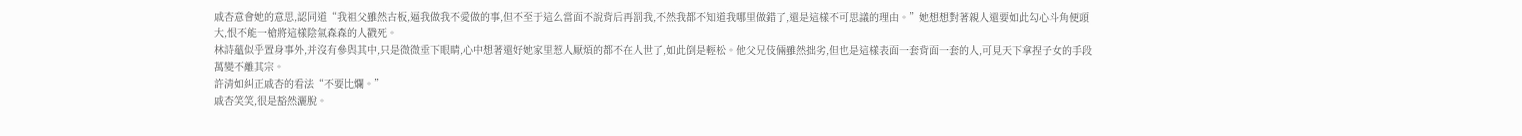戚杏意會她的意思,認同道“我祖父雖然古板,逼我做我不愛做的事,但不至于這么當面不說背后再罰我,不然我都不知道我哪里做錯了,還是這樣不可思議的理由。”她想想對著親人還要如此勾心斗角便頭大,恨不能一槍將這樣陰氣森森的人戳死。
林詩蘊似乎置身事外,并沒有參與其中,只是微微垂下眼睛,心中想著還好她家里惹人厭煩的都不在人世了,如此倒是輕松。他父兄伎倆雖然拙劣,但也是這樣表面一套背面一套的人,可見天下拿捏子女的手段萬變不離其宗。
許清如糾正戚杏的看法“不要比爛。”
戚杏笑笑,很是豁然灑脫。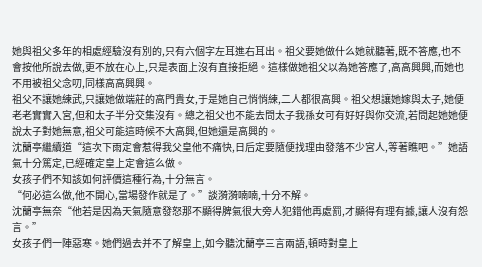她與祖父多年的相處經驗沒有別的,只有六個字左耳進右耳出。祖父要她做什么她就聽著,既不答應,也不會按他所說去做,更不放在心上,只是表面上沒有直接拒絕。這樣做她祖父以為她答應了,高高興興,而她也不用被祖父念叨,同樣高高興興。
祖父不讓她練武,只讓她做端莊的高門貴女,于是她自己悄悄練,二人都很高興。祖父想讓她嫁與太子,她便老老實實入宮,但和太子半分交集沒有。總之祖父也不能去問太子我孫女可有好好與你交流,若問起她她便說太子對她無意,祖父可能這時候不大高興,但她還是高興的。
沈蘭亭繼續道“這次下雨定會惹得我父皇他不痛快,日后定要隨便找理由發落不少宮人,等著瞧吧。”她語氣十分篤定,已經確定皇上定會這么做。
女孩子們不知該如何評價這種行為,十分無言。
“何必這么做,他不開心,當場發作就是了。”談漪漪喃喃,十分不解。
沈蘭亭無奈“他若是因為天氣隨意發怒那不顯得脾氣很大旁人犯錯他再處罰,才顯得有理有據,讓人沒有怨言。”
女孩子們一陣惡寒。她們過去并不了解皇上,如今聽沈蘭亭三言兩語,頓時對皇上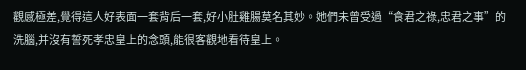觀感極差,覺得這人好表面一套背后一套,好小肚雞腸莫名其妙。她們未曾受過“食君之祿,忠君之事”的洗腦,并沒有誓死孝忠皇上的念頭,能很客觀地看待皇上。